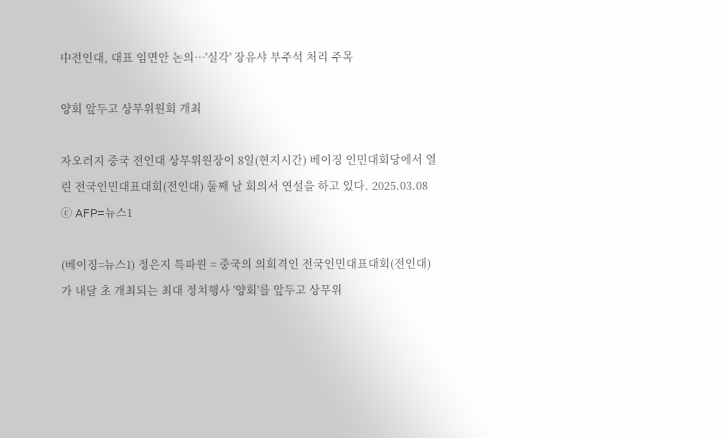中전인대, 대표 임면안 논의…'실각' 장유샤 부주석 처리 주목

양회 앞두고 상무위원회 개최

자오러지 중국 전인대 상무위원장이 8일(현지시간) 베이징 인민대회당에서 열린 전국인민대표대회(전인대) 둘째 날 회의서 연설을 하고 있다. 2025.03.08 ⓒ AFP=뉴스1

(베이징=뉴스1) 정은지 특파원 = 중국의 의회격인 전국인민대표대회(전인대)가 내달 초 개최되는 최대 정치행사 '양회'를 앞두고 상무위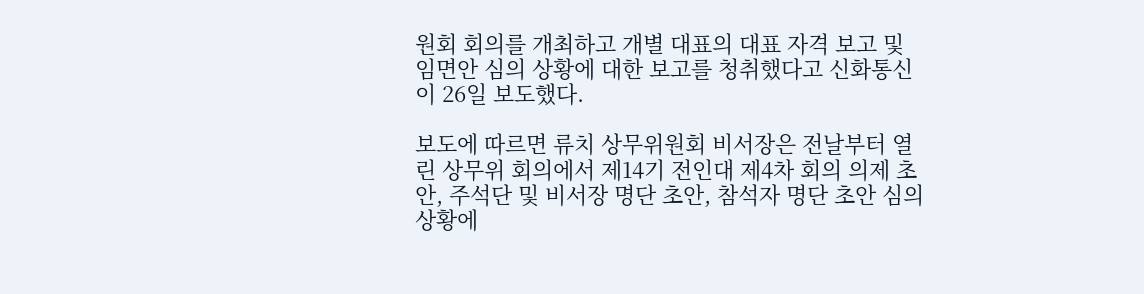원회 회의를 개최하고 개별 대표의 대표 자격 보고 및 임면안 심의 상황에 대한 보고를 청취했다고 신화통신이 26일 보도했다.

보도에 따르면 류치 상무위원회 비서장은 전날부터 열린 상무위 회의에서 제14기 전인대 제4차 회의 의제 초안, 주석단 및 비서장 명단 초안, 참석자 명단 초안 심의 상황에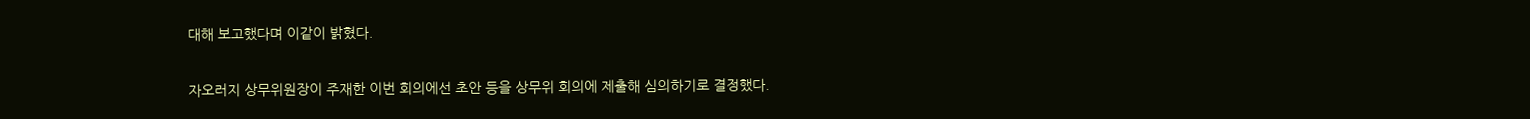대해 보고했다며 이같이 밝혔다.

자오러지 상무위원장이 주재한 이번 회의에선 초안 등을 상무위 회의에 제출해 심의하기로 결정했다.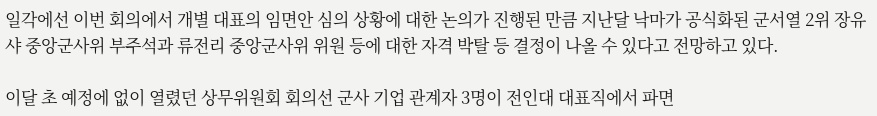일각에선 이번 회의에서 개별 대표의 임면안 심의 상황에 대한 논의가 진행된 만큼 지난달 낙마가 공식화된 군서열 2위 장유샤 중앙군사위 부주석과 류전리 중앙군사위 위원 등에 대한 자격 박탈 등 결정이 나올 수 있다고 전망하고 있다.

이달 초 예정에 없이 열렸던 상무위원회 회의선 군사 기업 관계자 3명이 전인대 대표직에서 파면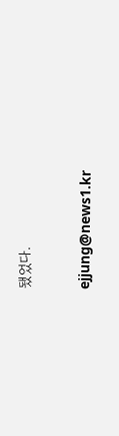됐었다.

ejjung@news1.kr